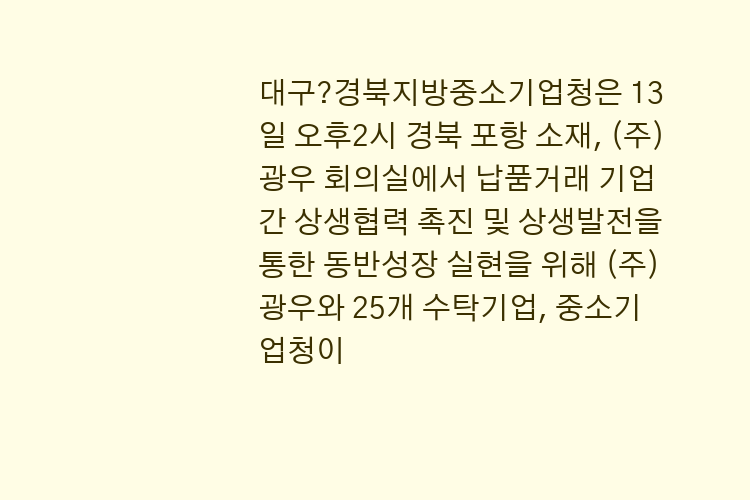대구?경북지방중소기업청은 13일 오후2시 경북 포항 소재, (주)광우 회의실에서 납품거래 기업 간 상생협력 촉진 및 상생발전을 통한 동반성장 실현을 위해 (주)광우와 25개 수탁기업, 중소기업청이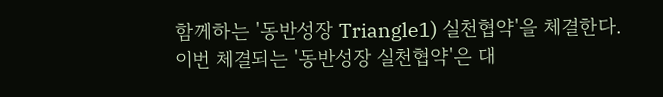함께하는 '동반성장 Triangle1) 실천협약'을 체결한다.
이번 체결되는 '동반성장 실천협약'은 대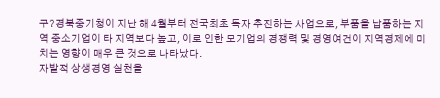구?경북중기청이 지난 해 4월부터 전국최초 독자 추진하는 사업으로, 부품을 납품하는 지역 중소기업이 타 지역보다 높고, 이로 인한 모기업의 경쟁력 및 경영여건이 지역경제에 미치는 영향이 매우 큰 것으로 나타났다.
자발적 상생경영 실천을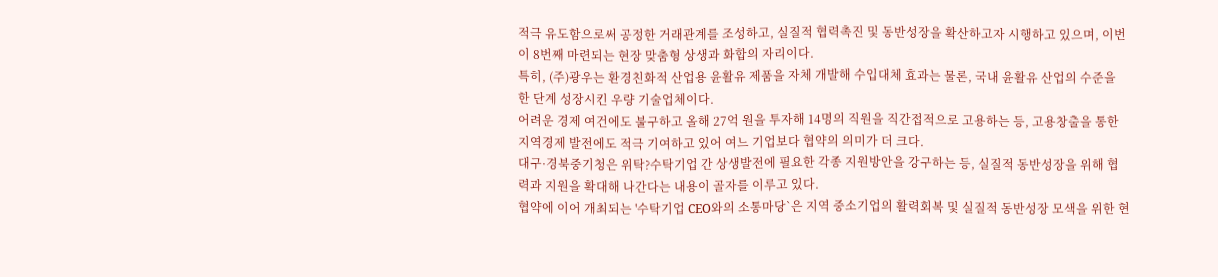적극 유도함으로써 공정한 거래관계를 조성하고, 실질적 협력촉진 및 동반성장을 확산하고자 시행하고 있으며, 이번이 8번째 마련되는 현장 맞춤형 상생과 화합의 자리이다.
특히, (주)광우는 환경친화적 산업용 윤활유 제품을 자체 개발해 수입대체 효과는 물론, 국내 윤활유 산업의 수준을 한 단계 성장시킨 우량 기술업체이다.
어려운 경제 여건에도 불구하고 올해 27억 원을 투자해 14명의 직원을 직간접적으로 고용하는 등, 고용창출을 통한 지역경제 발전에도 적극 기여하고 있어 여느 기업보다 협약의 의미가 더 크다.
대구·경북중기청은 위탁?수탁기업 간 상생발전에 필요한 각종 지원방안을 강구하는 등, 실질적 동반성장을 위해 협력과 지원을 확대해 나간다는 내용이 골자를 이루고 있다.
협약에 이어 개최되는 '수탁기업 CEO와의 소통마당`은 지역 중소기업의 활력회복 및 실질적 동반성장 모색을 위한 현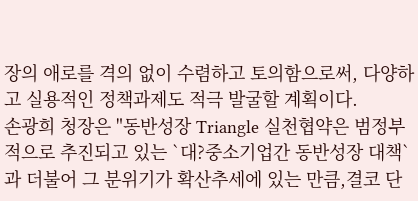장의 애로를 격의 없이 수렴하고 토의함으로써, 다양하고 실용적인 정책과제도 적극 발굴할 계획이다.
손광희 청장은 "동반성장 Triangle 실천협약은 범정부적으로 추진되고 있는 `대?중소기업간 동반성장 대책`과 더불어 그 분위기가 확산추세에 있는 만큼,결코 단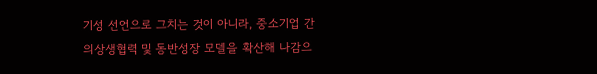기성 선언으로 그치는 것이 아니라, 중소기업 간의상생협력 및 동반성장 모델을 확산해 나감으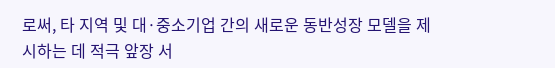로써, 타 지역 및 대·중소기업 간의 새로운 동반성장 모델을 제시하는 데 적극 앞장 서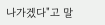나가겠다"고 말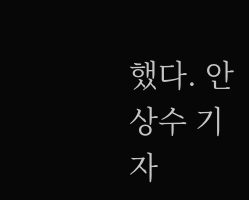했다. 안상수 기자